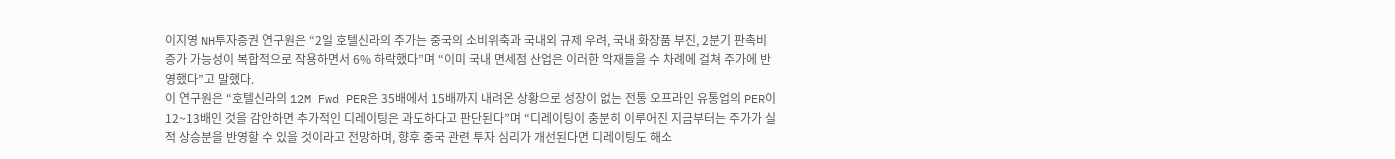이지영 NH투자증권 연구원은 “2일 호텔신라의 주가는 중국의 소비위축과 국내외 규제 우려, 국내 화장품 부진, 2분기 판촉비 증가 가능성이 복합적으로 작용하면서 6% 하락했다”며 “이미 국내 면세점 산업은 이러한 악재들을 수 차례에 걸쳐 주가에 반영했다”고 말했다.
이 연구원은 “호텔신라의 12M Fwd PER은 35배에서 15배까지 내려온 상황으로 성장이 없는 전통 오프라인 유통업의 PER이 12~13배인 것을 감안하면 추가적인 디레이팅은 과도하다고 판단된다”며 “디레이팅이 충분히 이루어진 지금부터는 주가가 실적 상승분을 반영할 수 있을 것이라고 전망하며, 향후 중국 관련 투자 심리가 개선된다면 디레이팅도 해소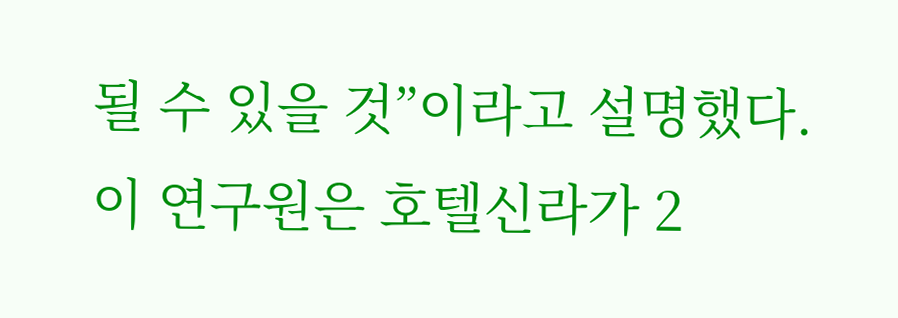될 수 있을 것”이라고 설명했다.
이 연구원은 호텔신라가 2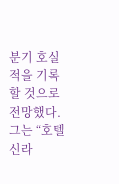분기 호실적을 기록할 것으로 전망했다. 그는 “호텔신라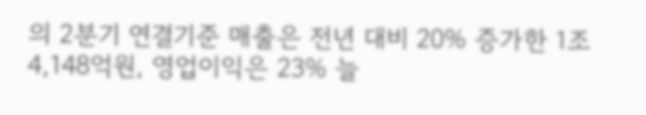의 2분기 연결기준 매출은 전년 대비 20% 증가한 1조4,148억원, 영업이익은 23% 늘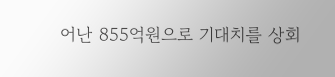어난 855억원으로 기대치를 상회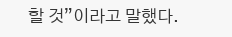할 것”이라고 말했다.